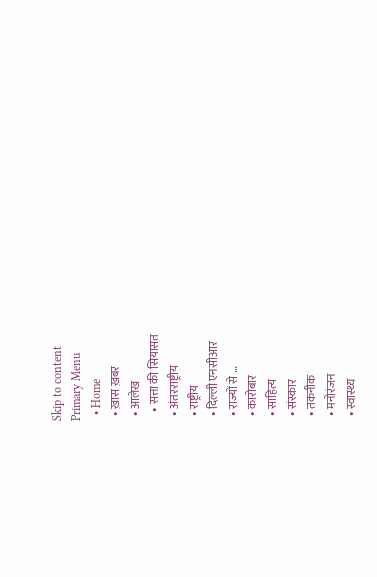Skip to content
Primary Menu
  • Home
  • ख़ास ख़बर
  • आलेख
    • सत्ता की सियासत
  • अंतरराष्ट्रीय
  • राष्ट्रीय
  • दिल्ली एनसीआर
  • राज्यों से …
  • कारोबार
  • साहित्य
  • संस्कार
  • तकनीक
  • मनोरंजन
  • स्वास्थ्य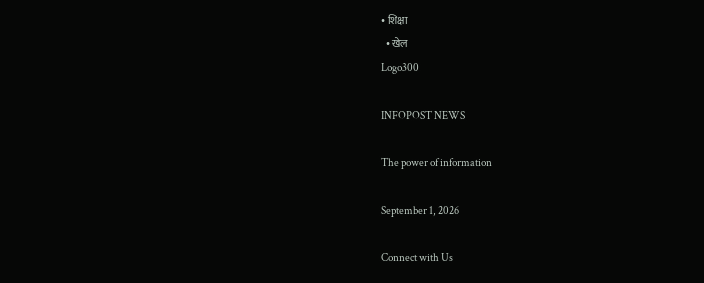• शिक्षा
  • खेल
Logo300

INFOPOST NEWS

The power of information

September 1, 2026

Connect with Us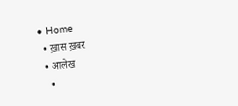• Home
  • ख़ास ख़बर
  • आलेख
    •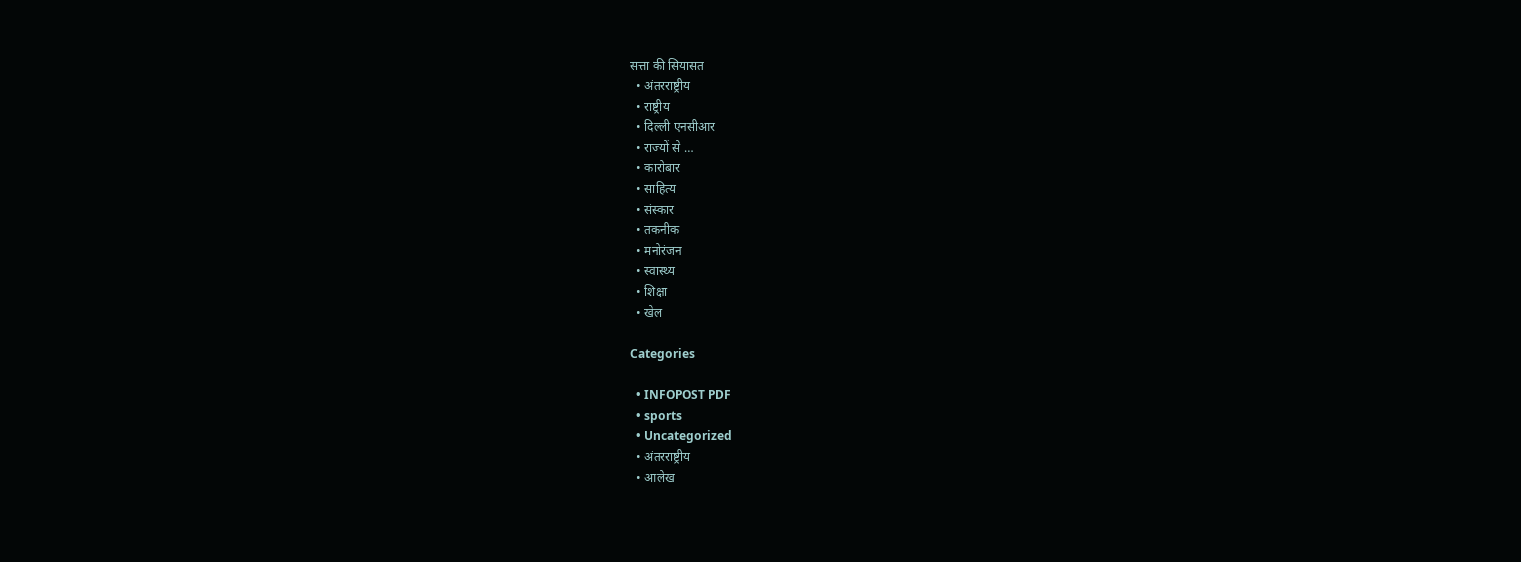सत्ता की सियासत
  • अंतरराष्ट्रीय
  • राष्ट्रीय
  • दिल्ली एनसीआर
  • राज्यों से …
  • कारोबार
  • साहित्य
  • संस्कार
  • तकनीक
  • मनोरंजन
  • स्वास्थ्य
  • शिक्षा
  • खेल

Categories

  • INFOPOST PDF
  • sports
  • Uncategorized
  • अंतरराष्ट्रीय
  • आलेख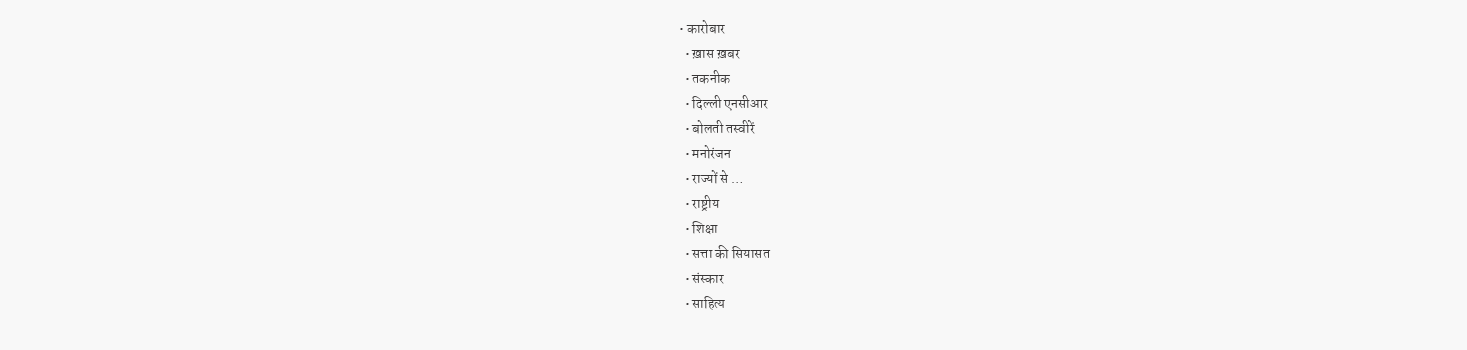• कारोबार
  • ख़ास ख़बर
  • तकनीक
  • दिल्ली एनसीआर
  • बोलती तस्वीरें
  • मनोरंजन
  • राज्यों से …
  • राष्ट्रीय
  • शिक्षा
  • सत्ता की सियासत
  • संस्कार
  • साहित्य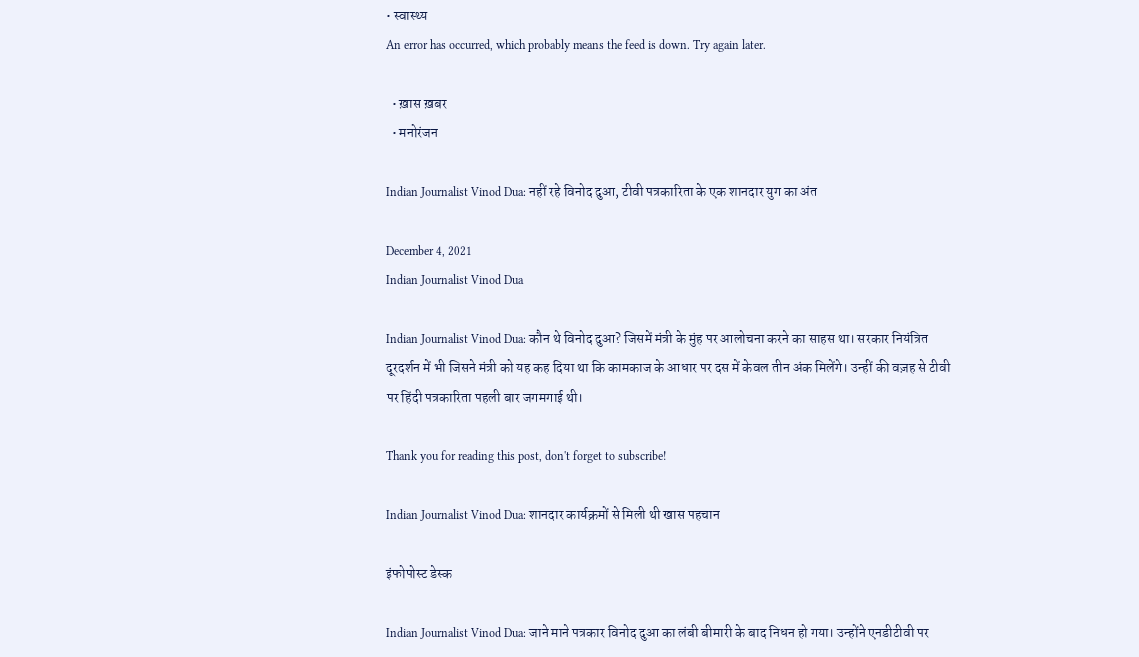• स्वास्थ्य
An error has occurred, which probably means the feed is down. Try again later.

  • ख़ास ख़बर
  • मनोरंजन

Indian Journalist Vinod Dua: नहीं रहे विनोद दुआ, टीवी पत्रकारिता के एक शानदार युग का अंत

December 4, 2021
Indian Journalist Vinod Dua

Indian Journalist Vinod Dua: कौन थे विनोद दुआ? जिसमें मंत्री के मुंह पर आलोचना करने का साहस था। सरकार नियंत्रित दूरदर्शन में भी जिसने मंत्री को यह कह दिया था कि कामकाज के आधार पर दस में केवल तीन अंक मिलेंगे। उन्हीं की वज़ह से टीवी पर हिंदी पत्रकारिता पहली बार जगमगाई थी।

Thank you for reading this post, don't forget to subscribe!

Indian Journalist Vinod Dua: शानदार कार्यक्रमों से मिली थी खास पहचान

इंफोपोस्ट डेस्क

Indian Journalist Vinod Dua: जाने माने पत्रकार विनोद दुआ का लंबी बीमारी के बाद निधन हो गया। उन्होंने एनडीटीवी पर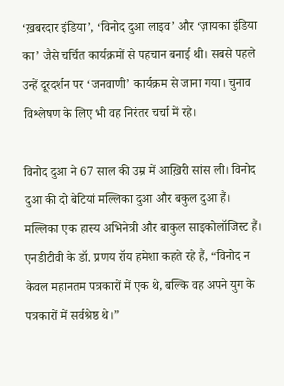‘ख़बरदार इंडिया’, ‘विनोद दुआ लाइव’ और ‘ज़ायका इंडिया का’ जैसे चर्चित कार्यक्रमों से पहचान बनाई थी। सबसे पहले उन्हें दूरदर्शन पर ‘जनवाणी’ कार्यक्रम से जाना गया। चुनाव विश्लेषण के लिए भी वह निरंतर चर्चा में रहे।

विनोद दुआ ने 67 साल की उम्र में आख़िरी सांस ली। विनोद दुआ की दो बेटियां मल्लिका दुआ और बकुल दुआ हैं। मल्लिका एक हास्य अभिनेत्री और बाकुल साइकोलॉजिस्ट हैं। एनडीटीवी के डॉ. प्रणय रॉय हमेशा कहते रहे हैं, “विनोद न केवल महानतम पत्रकारों में एक थे, बल्कि वह अपने युग के पत्रकारों में सर्वश्रेष्ठ थे।”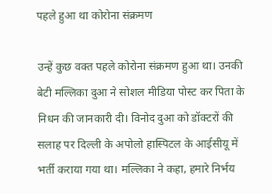पहले हुआ था कोरोना संक्रमण

उन्हें कुछ वक्त पहले कोरोना संक्रमण हुआ था। उनकी बेटी मल्लिका दुआ ने सोशल मीडिया पोस्ट कर पिता के निधन की जानकारी दी। विनोद दुआ को डॉक्टरों की सलाह पर दिल्ली के अपोलो हास्पिटल के आईसीयू में भर्ती कराया गया था। मल्लिका ने कहा, हमारे निर्भय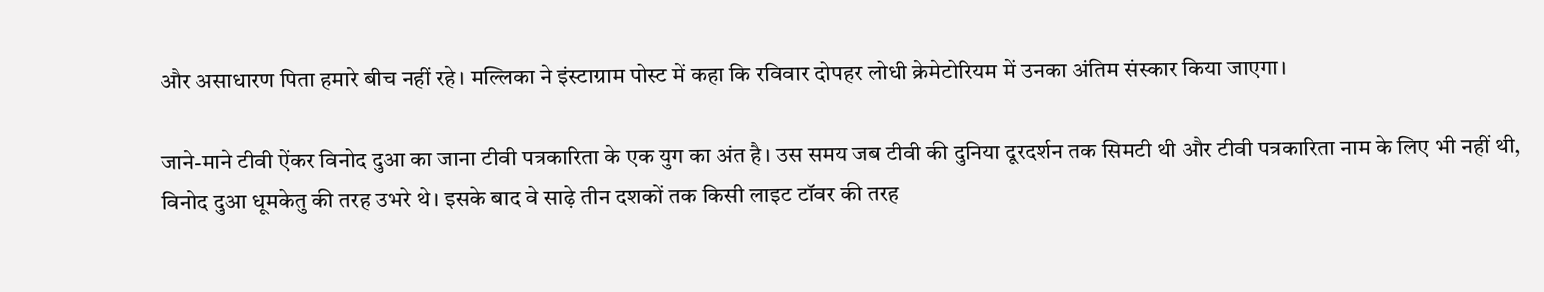और असाधारण पिता हमारे बीच नहीं रहे। मल्लिका ने इंस्टाग्राम पोस्ट में कहा कि रविवार दोपहर लोधी क्रेमेटोरियम में उनका अंतिम संस्कार किया जाएगा।

जाने-माने टीवी ऐंकर विनोद दुआ का जाना टीवी पत्रकारिता के एक युग का अंत है। उस समय जब टीवी की दुनिया दूरदर्शन तक सिमटी थी और टीवी पत्रकारिता नाम के लिए भी नहीं थी, विनोद दुआ धूमकेतु की तरह उभरे थे। इसके बाद वे साढ़े तीन दशकों तक किसी लाइट टॉवर की तरह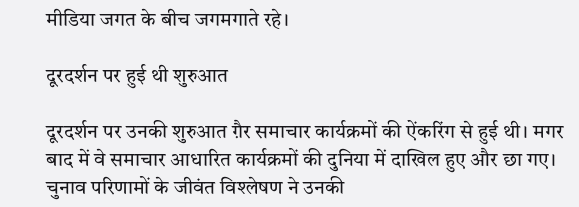मीडिया जगत के बीच जगमगाते रहे।

दूरदर्शन पर हुई थी शुरुआत

दूरदर्शन पर उनकी शुरुआत ग़ैर समाचार कार्यक्रमों की ऐंकरिंग से हुई थी। मगर बाद में वे समाचार आधारित कार्यक्रमों की दुनिया में दाखिल हुए और छा गए। चुनाव परिणामों के जीवंत विश्लेषण ने उनकी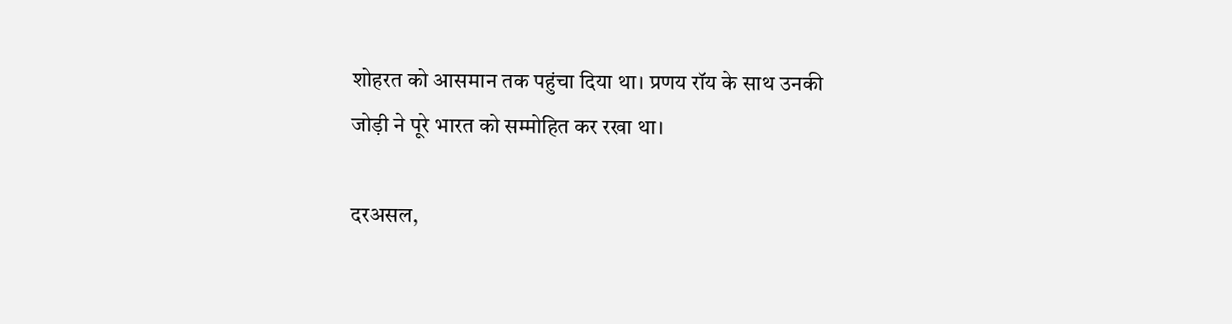शोहरत को आसमान तक पहुंचा दिया था। प्रणय रॉय के साथ उनकी जोड़ी ने पूरे भारत को सम्मोहित कर रखा था।

दरअसल,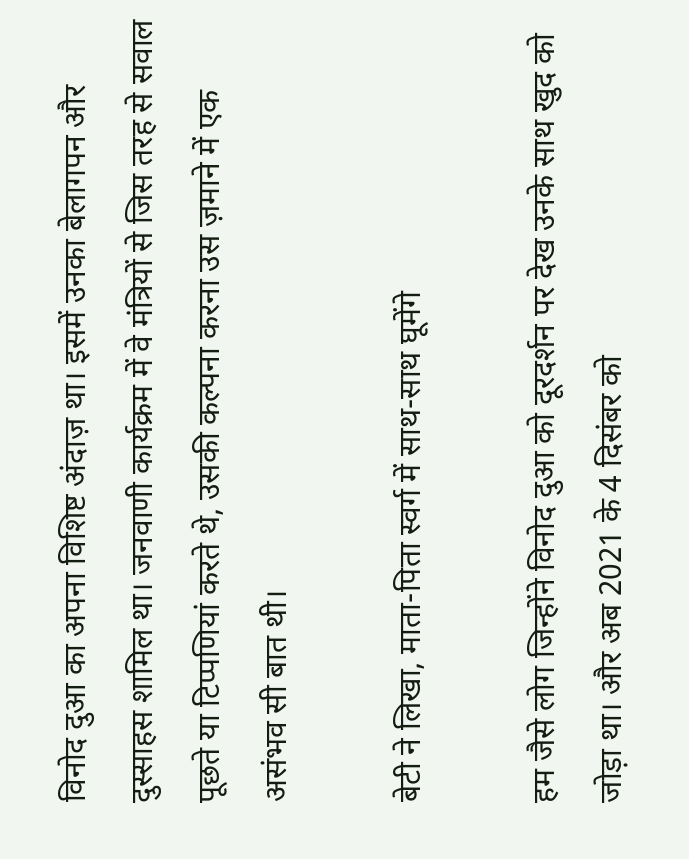विनोद दुआ का अपना विशिष्ट अंदाज़ था। इसमें उनका बेलागपन और दुस्साहस शामिल था। जनवाणी कार्यक्रम में वे मंत्रियों से जिस तरह से सवाल पूछते या टिप्पणियां करते थे, उसकी कल्पना करना उस ज़माने में एक असंभव सी बात थी।

बेटी ने लिखा, माता-पिता स्वर्ग में साथ-साथ घूमेंगे

हम जैसे लोग जिन्होंने विनोद दुआ को दूरदर्शन पर देख उनके साथ खुद को जोड़ा था। और अब 2021 के 4 दिसंबर को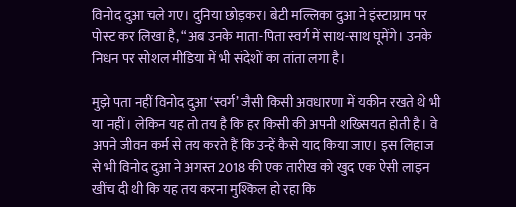विनोद दुआ चले गए। दुनिया छोड़कर। बेटी मल्लिका दुआ ने इंस्टाग्राम पर पोस्ट कर लिखा है, “अब उनके माता-पिता स्वर्ग में साथ-साथ घूमेंगे। उनके निधन पर सोशल मीडिया में भी संदेशों का तांता लगा है।

मुझे पता नहीं विनोद दुआ ‘स्वर्ग’ जैसी किसी अवधारणा में यकीन रखते थे भी या नहीं। लेकिन यह तो तय है कि हर किसी की अपनी शख्सियत होती है। वे अपने जीवन कर्म से तय करते हैं कि उन्हें कैसे याद किया जाए। इस लिहाज से भी विनोद दुआ ने अगस्त 2018 की एक तारीख को खुद एक ऐसी लाइन खींच दी थी कि यह तय करना मुश्किल हो रहा कि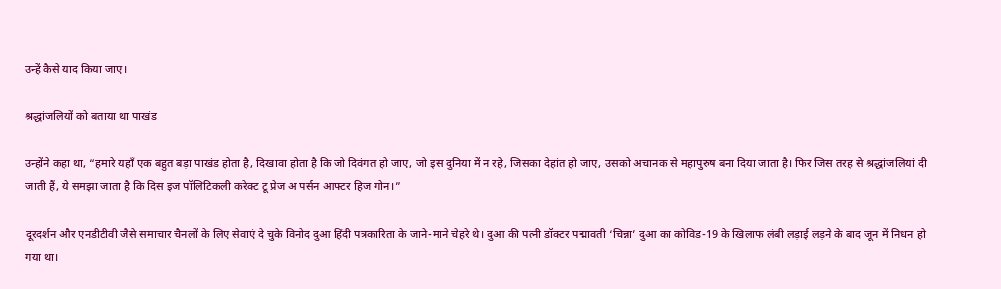उन्हें कैसे याद किया जाए।

श्रद्धांजलियों को बताया था पाखंड

उन्होंने कहा था, “हमारे यहाँ एक बहुत बड़ा पाखंड होता है, दिखावा होता है कि जो दिवंगत हो जाए, जो इस दुनिया में न रहे, जिसका देहांत हो जाए, उसको अचानक से महापुरुष बना दिया जाता है। फिर जिस तरह से श्रद्धांजलियां दी जाती हैं, ये समझा जाता है कि दिस इज पॉलिटिकली करेक्ट टू प्रेज अ पर्सन आफ्टर हिज गोन।”

दूरदर्शन और एनडीटीवी जैसे समाचार चैनलों के लिए सेवाएं दे चुके विनोद दुआ हिंदी पत्रकारिता के जाने-माने चेहरे थे। दुआ की पत्नी डॉक्‍टर पद्मावती ‘चिन्ना’ दुआ का कोविड-19 के खिलाफ लंबी लड़ाई लड़ने के बाद जून में निधन हो गया था।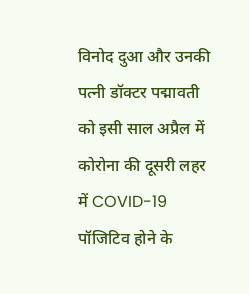विनोद दुआ और उनकी पत्नी डॉक्टर पद्मावती को इसी साल अप्रैल में कोरोना की दूसरी लहर में COVID-19 पॉजिटिव होने के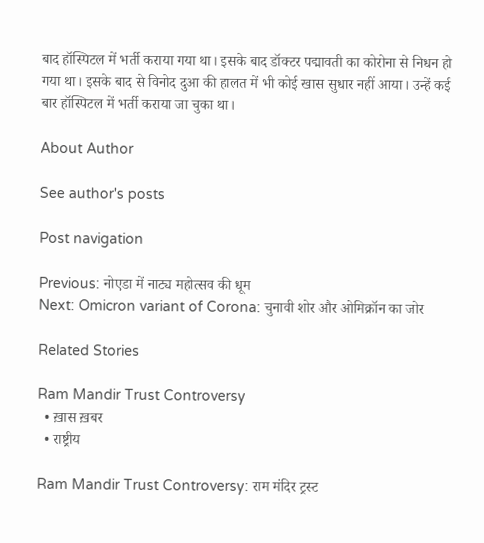बाद हॉस्पिटल में भर्ती कराया गया था। इसके बाद डॉक्टर पद्मावती का कोरोना से निधन हो गया था। इसके बाद से विनोद दुआ की हालत में भी कोई खास सुधार नहीं आया। उन्हें कई बार हॉस्पिटल में भर्ती कराया जा चुका था।

About Author

See author's posts

Post navigation

Previous: नोएडा में नाट्य महोत्सव की धूम
Next: Omicron variant of Corona: चुनावी शोर और ओमिक्रॉन का जोर

Related Stories

Ram Mandir Trust Controversy
  • ख़ास ख़बर
  • राष्ट्रीय

Ram Mandir Trust Controversy: राम मंदिर ट्रस्ट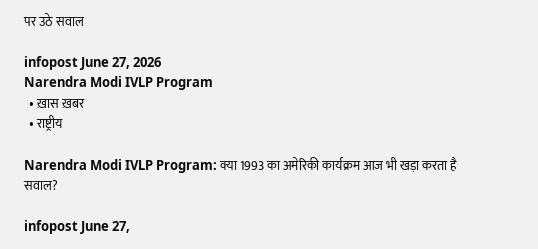पर उठे सवाल

infopost June 27, 2026
Narendra Modi IVLP Program
  • ख़ास ख़बर
  • राष्ट्रीय

Narendra Modi IVLP Program: क्या 1993 का अमेरिकी कार्यक्रम आज भी खड़ा करता है सवाल?

infopost June 27,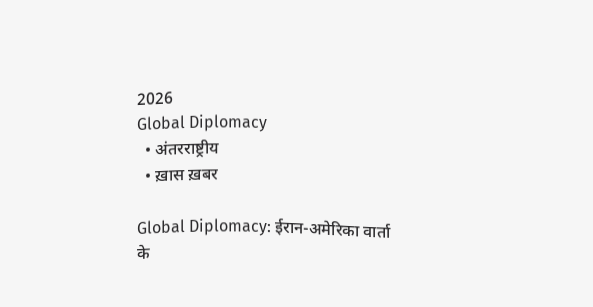2026
Global Diplomacy
  • अंतरराष्ट्रीय
  • ख़ास ख़बर

Global Diplomacy: ईरान-अमेरिका वार्ता के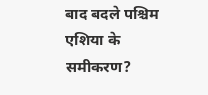बाद बदले पश्चिम एशिया के समीकरण?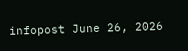infopost June 26, 2026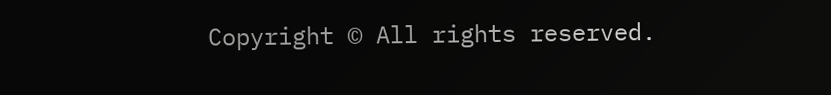Copyright © All rights reserved.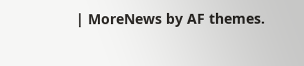| MoreNews by AF themes.